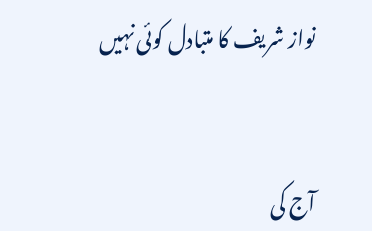نواز شریف کا متبادل کوئی نہیں


آج کی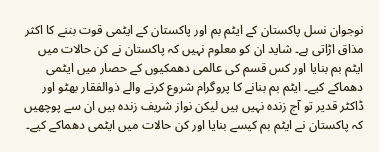نوجوان نسل پاکستان کے ایٹم بم اور پاکستان کے ایٹمی قوت بننے کا اکثر مذاق اڑاتی ہے۔ شاید ان کو معلوم نہیں کہ پاکستان نے کن حالات میں ایٹم بم بنایا اور کس قسم کی عالمی دھمکیوں کے حصار میں ایٹمی دھماکے کیے۔ ایٹم بم بنانے کا پروگرام شروع کرنے والے ذوالفقار بھٹو اور ڈاکٹر قدیر تو آج زندہ نہیں ہیں لیکن نواز شریف زندہ ہیں ان سے پوچھیں کہ پاکستان نے ایٹم بم کیسے بنایا اور کن حالات میں ایٹمی دھماکے کیے۔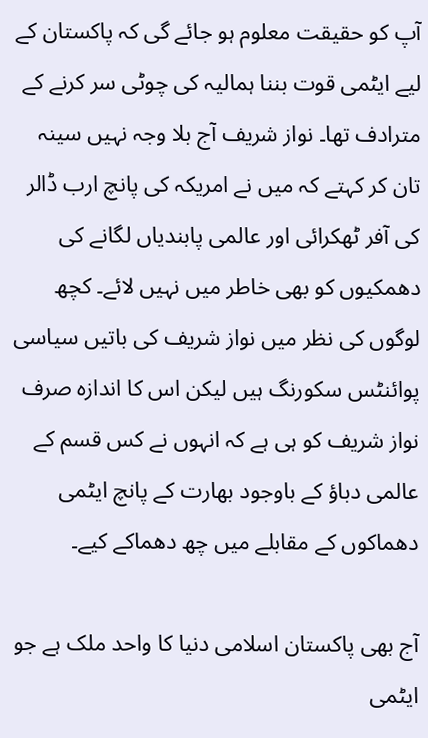آپ کو حقیقت معلوم ہو جائے گی کہ پاکستان کے لیے ایٹمی قوت بننا ہمالیہ کی چوٹی سر کرنے کے مترادف تھا۔ نواز شریف آج بلا وجہ نہیں سینہ تان کر کہتے کہ میں نے امریکہ کی پانچ ارب ڈالر کی آفر ٹھکرائی اور عالمی پابندیاں لگانے کی دھمکیوں کو بھی خاطر میں نہیں لائے۔ کچھ لوگوں کی نظر میں نواز شریف کی باتیں سیاسی پوائنٹس سکورنگ ہیں لیکن اس کا اندازہ صرف نواز شریف کو ہی ہے کہ انہوں نے کس قسم کے عالمی دباؤ کے باوجود بھارت کے پانچ ایٹمی دھماکوں کے مقابلے میں چھ دھماکے کیے۔

آج بھی پاکستان اسلامی دنیا کا واحد ملک ہے جو ایٹمی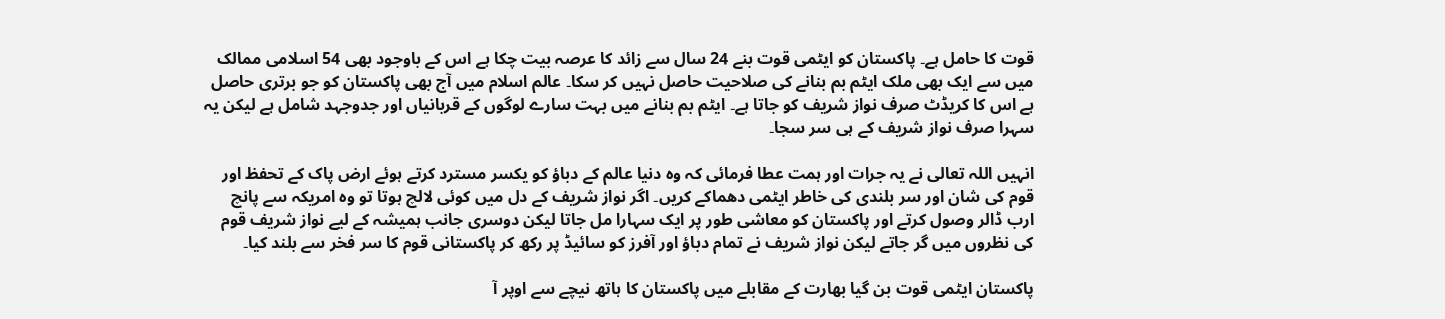قوت کا حامل ہے۔ پاکستان کو ایٹمی قوت بنے 24 سال سے زائد کا عرصہ بیت چکا ہے اس کے باوجود بھی 54 اسلامی ممالک میں سے ایک بھی ملک ایٹم بم بنانے کی صلاحیت حاصل نہیں کر سکا۔ عالم اسلام میں آج بھی پاکستان کو جو برتری حاصل ہے اس کا کریڈٹ صرف نواز شریف کو جاتا ہے۔ ایٹم بم بنانے میں بہت سارے لوگوں کے قربانیاں اور جدوجہد شامل ہے لیکن یہ سہرا صرف نواز شریف کے ہی سر سجا۔

انہیں اللہ تعالی نے یہ جرات اور ہمت عطا فرمائی کہ وہ دنیا عالم کے دباؤ کو یکسر مسترد کرتے ہوئے ارض پاک کے تحفظ اور قوم کی شان اور سر بلندی کی خاطر ایٹمی دھماکے کریں۔ اگر نواز شریف کے دل میں کوئی لالچ ہوتا تو وہ امریکہ سے پانچ ارب ڈالر وصول کرتے اور پاکستان کو معاشی طور پر ایک سہارا مل جاتا لیکن دوسری جانب ہمیشہ کے لیے نواز شریف قوم کی نظروں میں گر جاتے لیکن نواز شریف نے تمام دباؤ اور آفرز کو سائیڈ پر رکھ کر پاکستانی قوم کا سر فخر سے بلند کیا۔

پاکستان ایٹمی قوت بن گیا بھارت کے مقابلے میں پاکستان کا ہاتھ نیچے سے اوپر آ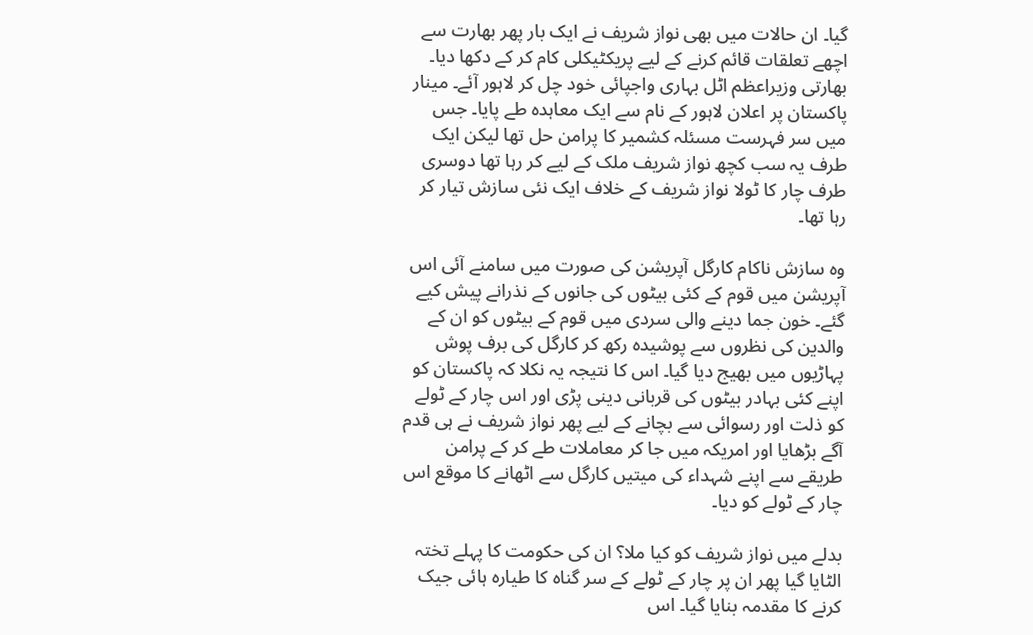گیا۔ ان حالات میں بھی نواز شریف نے ایک بار پھر بھارت سے اچھے تعلقات قائم کرنے کے لیے پریکٹیکلی کام کر کے دکھا دیا۔ بھارتی وزیراعظم اٹل بہاری واجپائی خود چل کر لاہور آئے۔ مینار پاکستان پر اعلان لاہور کے نام سے ایک معاہدہ طے پایا۔ جس میں سر فہرست مسئلہ کشمیر کا پرامن حل تھا لیکن ایک طرف یہ سب کچھ نواز شریف ملک کے لیے کر رہا تھا دوسری طرف چار کا ٹولا نواز شریف کے خلاف ایک نئی سازش تیار کر رہا تھا۔

وہ سازش ناکام کارگل آپریشن کی صورت میں سامنے آئی اس آپریشن میں قوم کے کئی بیٹوں کی جانوں کے نذرانے پیش کیے گئے۔ خون جما دینے والی سردی میں قوم کے بیٹوں کو ان کے والدین کی نظروں سے پوشیدہ رکھ کر کارگل کی برف پوش پہاڑیوں میں بھیج دیا گیا۔ اس کا نتیجہ یہ نکلا کہ پاکستان کو اپنے کئی بہادر بیٹوں کی قربانی دینی پڑی اور اس چار کے ٹولے کو ذلت اور رسوائی سے بچانے کے لیے پھر نواز شریف نے ہی قدم آگے بڑھایا اور امریکہ میں جا کر معاملات طے کر کے پرامن طریقے سے اپنے شہداء کی میتیں کارگل سے اٹھانے کا موقع اس چار کے ٹولے کو دیا۔

بدلے میں نواز شریف کو کیا ملا؟ ان کی حکومت کا پہلے تختہ الٹایا گیا پھر ان پر چار کے ٹولے کے سر گناہ کا طیارہ ہائی جیک کرنے کا مقدمہ بنایا گیا۔ اس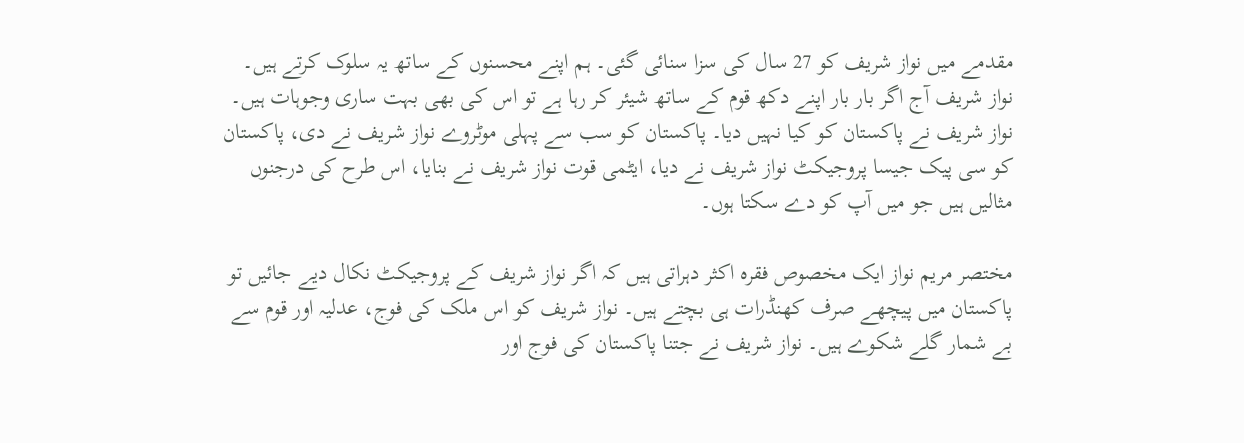مقدمے میں نواز شریف کو 27 سال کی سزا سنائی گئی۔ ہم اپنے محسنوں کے ساتھ یہ سلوک کرتے ہیں۔ نواز شریف آج اگر بار بار اپنے دکھ قوم کے ساتھ شیئر کر رہا ہے تو اس کی بھی بہت ساری وجوہات ہیں۔ نواز شریف نے پاکستان کو کیا نہیں دیا۔ پاکستان کو سب سے پہلی موٹروے نواز شریف نے دی، پاکستان کو سی پیک جیسا پروجیکٹ نواز شریف نے دیا، ایٹمی قوت نواز شریف نے بنایا، اس طرح کی درجنوں مثالیں ہیں جو میں آپ کو دے سکتا ہوں۔

مختصر مریم نواز ایک مخصوص فقرہ اکثر دہراتی ہیں کہ اگر نواز شریف کے پروجیکٹ نکال دیے جائیں تو پاکستان میں پیچھے صرف کھنڈرات ہی بچتے ہیں۔ نواز شریف کو اس ملک کی فوج، عدلیہ اور قوم سے بے شمار گلے شکوے ہیں۔ نواز شریف نے جتنا پاکستان کی فوج اور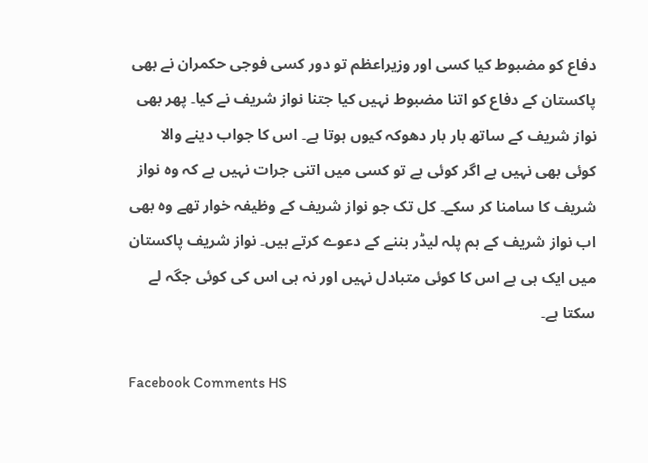دفاع کو مضبوط کیا کسی اور وزیراعظم تو دور کسی فوجی حکمران نے بھی پاکستان کے دفاع کو اتنا مضبوط نہیں کیا جتنا نواز شریف نے کیا۔ پھر بھی نواز شریف کے ساتھ بار بار دھوکہ کیوں ہوتا ہے۔ اس کا جواب دینے والا کوئی بھی نہیں ہے اگر کوئی ہے تو کسی میں اتنی جرات نہیں ہے کہ وہ نواز شریف کا سامنا کر سکے۔ کل تک جو نواز شریف کے وظیفہ خوار تھے وہ بھی اب نواز شریف کے ہم پلہ لیڈر بننے کے دعوے کرتے ہیں۔ نواز شریف پاکستان میں ایک ہی ہے اس کا کوئی متبادل نہیں اور نہ ہی اس کی کوئی جگہ لے سکتا ہے۔

Facebook Comments HS